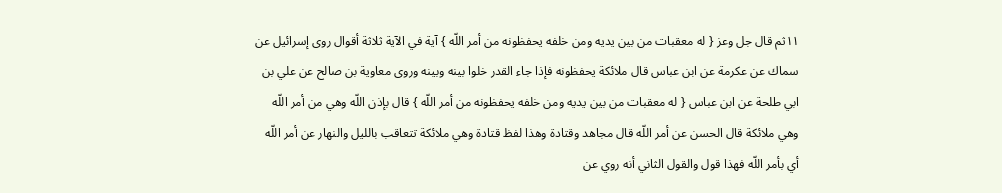١١ثم قال جل وعز { له معقبات من بين يديه ومن خلفه يحفظونه من أمر اللّه } آية في الآية ثلاثة أقوال روى إسرائيل عن سماك عن عكرمة عن ابن عباس قال ملائكة يحفظونه فإذا جاء القدر خلوا بينه وبينه وروى معاوية بن صالح عن علي بن ابي طلحة عن ابن عباس { له معقبات من بين يديه ومن خلفه يحفظونه من أمر اللّه } قال بإذن اللّه وهي من أمر اللّه وهي ملائكة قال الحسن عن أمر اللّه قال مجاهد وقتادة وهذا لفظ قتادة وهي ملائكة تتعاقب بالليل والنهار عن أمر اللّه أي بأمر اللّه فهذا قول والقول الثاني أنه روي عن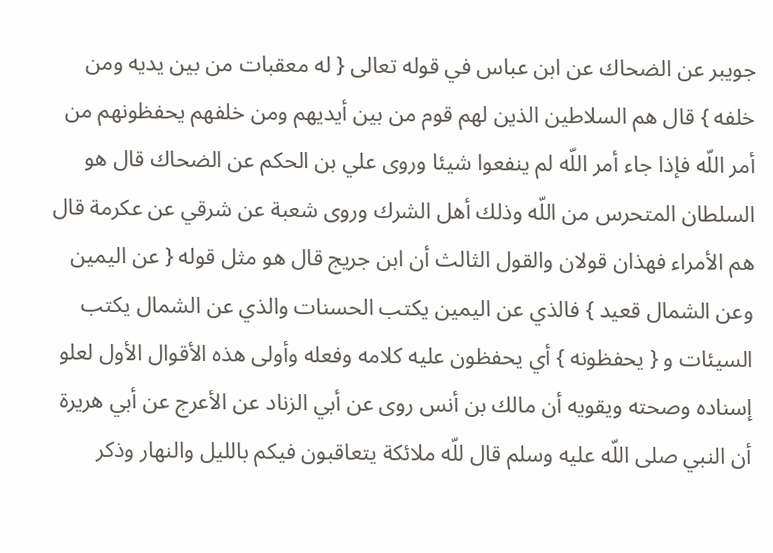جويبر عن الضحاك عن ابن عباس في قوله تعالى { له معقبات من بين يديه ومن خلفه } قال هم السلاطين الذين لهم قوم من بين أيديهم ومن خلفهم يحفظونهم من أمر اللّه فإذا جاء أمر اللّه لم ينفعوا شيئا وروى علي بن الحكم عن الضحاك قال هو السلطان المتحرس من اللّه وذلك أهل الشرك وروى شعبة عن شرقي عن عكرمة قال هم الأمراء فهذان قولان والقول الثالث أن ابن جريج قال هو مثل قوله { عن اليمين وعن الشمال قعيد } فالذي عن اليمين يكتب الحسنات والذي عن الشمال يكتب السيئات و { يحفظونه } أي يحفظون عليه كلامه وفعله وأولى هذه الأقوال الأول لعلو إسناده وصحته ويقويه أن مالك بن أنس روى عن أبي الزناد عن الأعرج عن أبي هريرة أن النبي صلى اللّه عليه وسلم قال للّه ملائكة يتعاقبون فيكم بالليل والنهار وذكر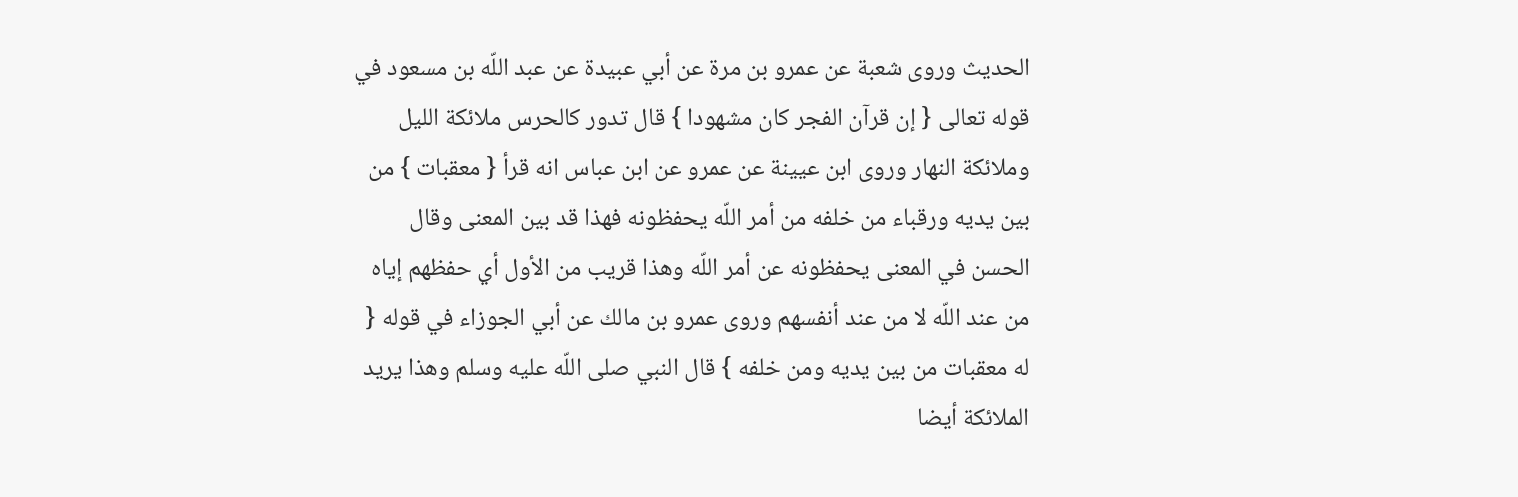الحديث وروى شعبة عن عمرو بن مرة عن أبي عبيدة عن عبد اللّه بن مسعود في قوله تعالى { إن قرآن الفجر كان مشهودا } قال تدور كالحرس ملائكة الليل وملائكة النهار وروى ابن عيينة عن عمرو عن ابن عباس انه قرأ { معقبات } من بين يديه ورقباء من خلفه من أمر اللّه يحفظونه فهذا قد بين المعنى وقال الحسن في المعنى يحفظونه عن أمر اللّه وهذا قريب من الأول أي حفظهم إياه من عند اللّه لا من عند أنفسهم وروى عمرو بن مالك عن أبي الجوزاء في قوله { له معقبات من بين يديه ومن خلفه } قال النبي صلى اللّه عليه وسلم وهذا يريد الملائكة أيضا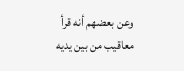وعن بعضهم أنه قرأ معاقيب من بين يديه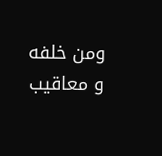ومن خلفه و معاقيب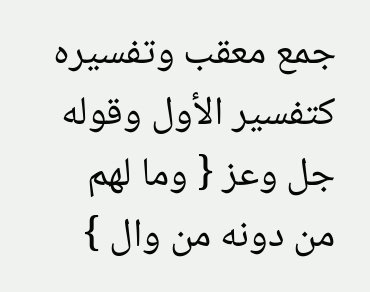جمع معقب وتفسيره كتفسير الأول وقوله جل وعز { وما لهم من دونه من وال }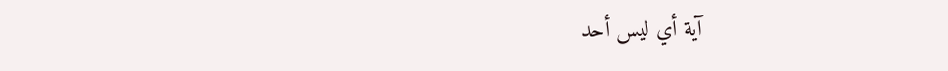آية أي ليس أحد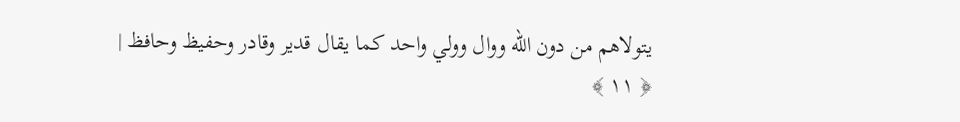يتولاهم من دون اللّه ووال وولي واحد كما يقال قدير وقادر وحفيظ وحافظ |
﴿ ١١ ﴾